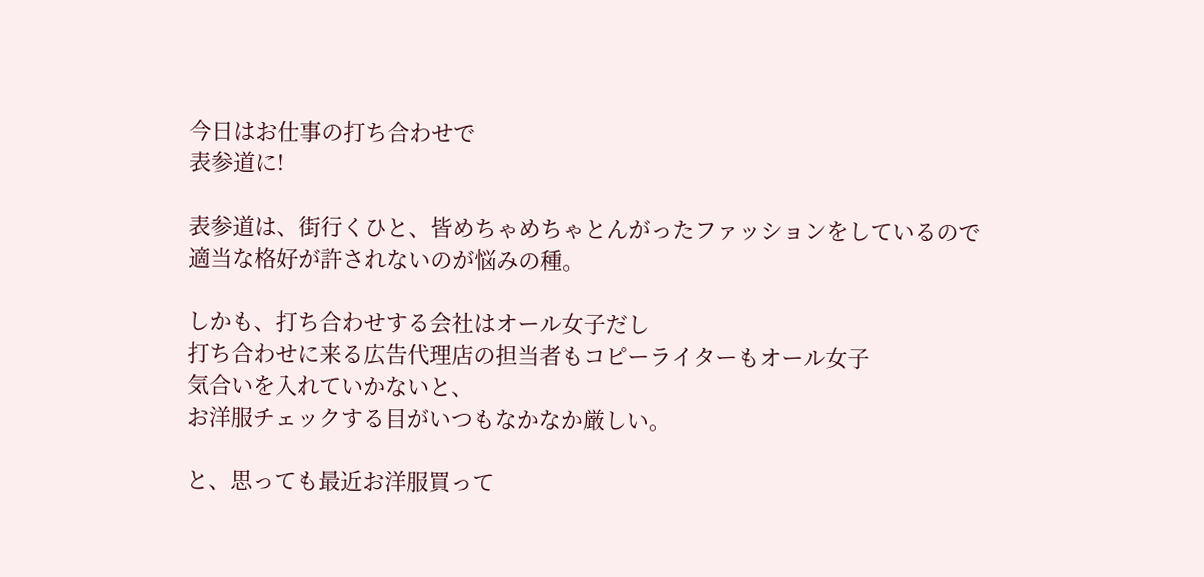今日はお仕事の打ち合わせで
表参道に!

表参道は、街行くひと、皆めちゃめちゃとんがったファッションをしているので
適当な格好が許されないのが悩みの種。

しかも、打ち合わせする会社はオール女子だし
打ち合わせに来る広告代理店の担当者もコピーライターもオール女子
気合いを入れていかないと、
お洋服チェックする目がいつもなかなか厳しい。

と、思っても最近お洋服買って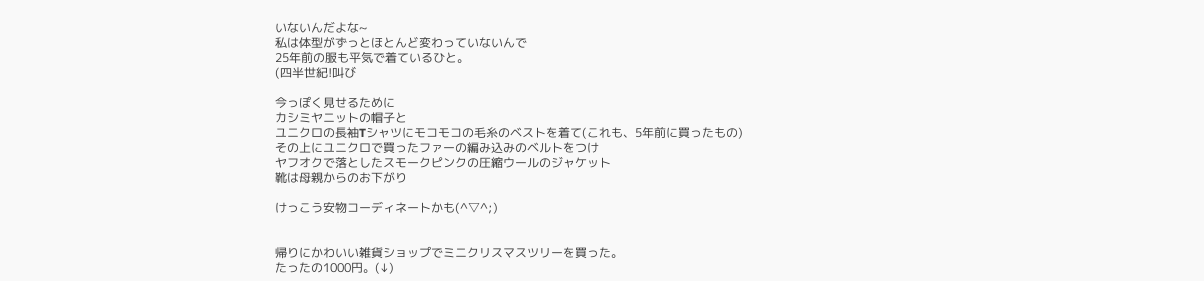いないんだよな~
私は体型がずっとほとんど変わっていないんで
25年前の服も平気で着ているひと。
(四半世紀!叫び

今っぽく見せるために
カシミヤニットの帽子と
ユニクロの長袖Tシャツにモコモコの毛糸のベストを着て(これも、5年前に買ったもの)
その上にユニクロで買ったファーの編み込みのベルトをつけ
ヤフオクで落としたスモークピンクの圧縮ウールのジャケット
靴は母親からのお下がり

けっこう安物コーディネートかも(^▽^;)


帰りにかわいい雑貨ショップでミニクリスマスツリーを買った。
たったの1000円。(↓)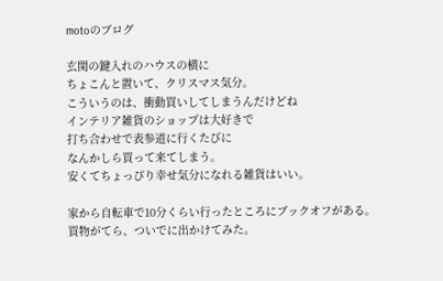motoのブログ

玄関の鍵入れのハウスの横に
ちょこんと置いて、クリスマス気分。
こういうのは、衝動買いしてしまうんだけどね
インテリア雑貨のショップは大好きで
打ち合わせで表参道に行くたびに
なんかしら買って来てしまう。
安くてちょっぴり幸せ気分になれる雑貨はいい。

家から自転車で10分くらい行ったところにブックオフがある。
買物がてら、ついでに出かけてみた。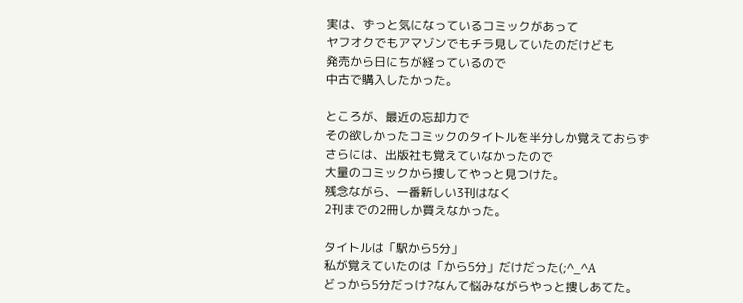実は、ずっと気になっているコミックがあって
ヤフオクでもアマゾンでもチラ見していたのだけども
発売から日にちが経っているので
中古で購入したかった。

ところが、最近の忘却力で
その欲しかったコミックのタイトルを半分しか覚えておらず
さらには、出版社も覚えていなかったので
大量のコミックから捜してやっと見つけた。
残念ながら、一番新しい3刊はなく
2刊までの2冊しか買えなかった。

タイトルは「駅から5分」
私が覚えていたのは「から5分」だけだった(;^_^A
どっから5分だっけ?なんて悩みながらやっと捜しあてた。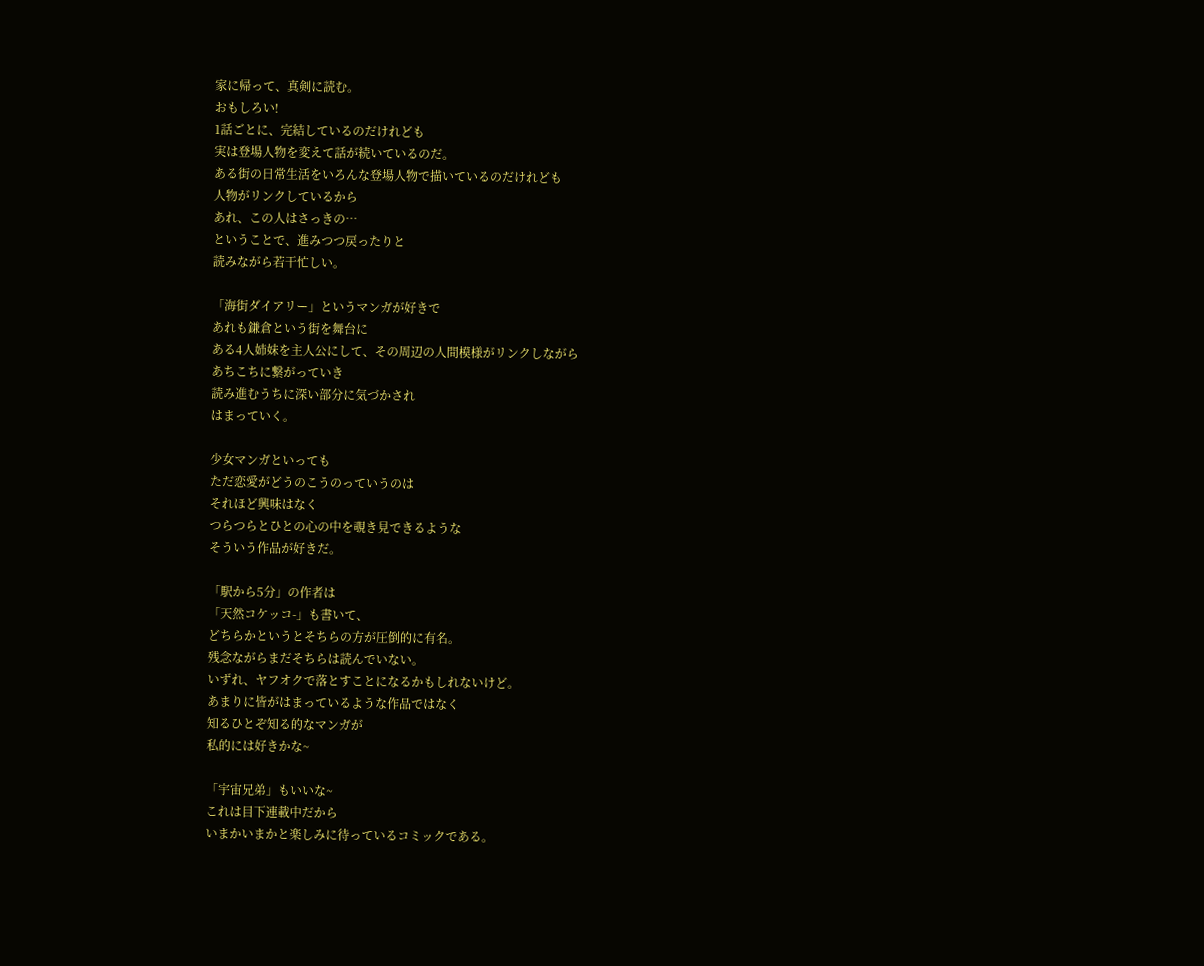家に帰って、真剣に読む。
おもしろい!
1話ごとに、完結しているのだけれども
実は登場人物を変えて話が続いているのだ。
ある街の日常生活をいろんな登場人物で描いているのだけれども
人物がリンクしているから
あれ、この人はさっきの…
ということで、進みつつ戻ったりと
読みながら若干忙しい。

「海街ダイアリー」というマンガが好きで
あれも鎌倉という街を舞台に
ある4人姉妹を主人公にして、その周辺の人間模様がリンクしながら
あちこちに繋がっていき
読み進むうちに深い部分に気づかされ
はまっていく。

少女マンガといっても
ただ恋愛がどうのこうのっていうのは
それほど興味はなく
つらつらとひとの心の中を覗き見できるような
そういう作品が好きだ。

「駅から5分」の作者は
「天然コケッコ-」も書いて、
どちらかというとそちらの方が圧倒的に有名。
残念ながらまだそちらは読んでいない。
いずれ、ヤフオクで落とすことになるかもしれないけど。
あまりに皆がはまっているような作品ではなく
知るひとぞ知る的なマンガが
私的には好きかな~

「宇宙兄弟」もいいな~
これは目下連載中だから
いまかいまかと楽しみに待っているコミックである。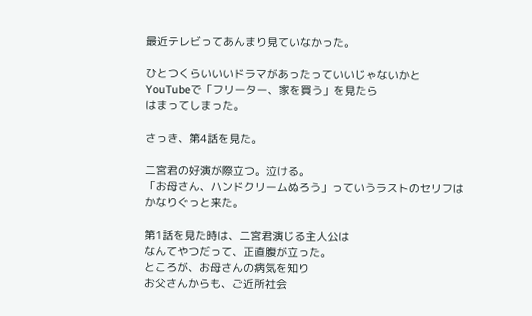最近テレビってあんまり見ていなかった。

ひとつくらいいいドラマがあったっていいじゃないかと
YouTubeで「フリーター、家を買う」を見たら
はまってしまった。

さっき、第4話を見た。

二宮君の好演が際立つ。泣ける。
「お母さん、ハンドクリームぬろう」っていうラストのセリフは
かなりぐっと来た。

第1話を見た時は、二宮君演じる主人公は
なんてやつだって、正直腹が立った。
ところが、お母さんの病気を知り
お父さんからも、ご近所社会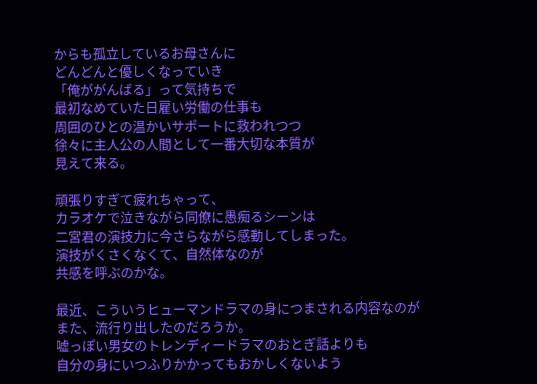からも孤立しているお母さんに
どんどんと優しくなっていき
「俺ががんばる」って気持ちで
最初なめていた日雇い労働の仕事も
周囲のひとの温かいサポートに救われつつ
徐々に主人公の人間として一番大切な本質が
見えて来る。

頑張りすぎて疲れちゃって、
カラオケで泣きながら同僚に愚痴るシーンは
二宮君の演技力に今さらながら感動してしまった。
演技がくさくなくて、自然体なのが
共感を呼ぶのかな。

最近、こういうヒューマンドラマの身につまされる内容なのが
また、流行り出したのだろうか。
嘘っぽい男女のトレンディードラマのおとぎ話よりも
自分の身にいつふりかかってもおかしくないよう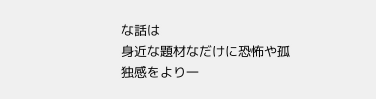な話は
身近な題材なだけに恐怖や孤独感をより一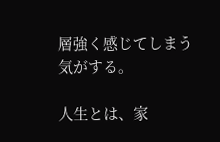層強く感じてしまう気がする。

人生とは、家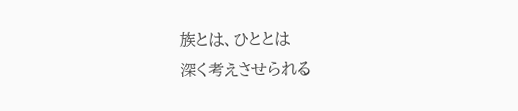族とは、ひととは
深く考えさせられる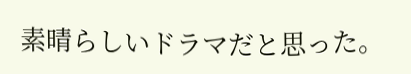素晴らしいドラマだと思った。